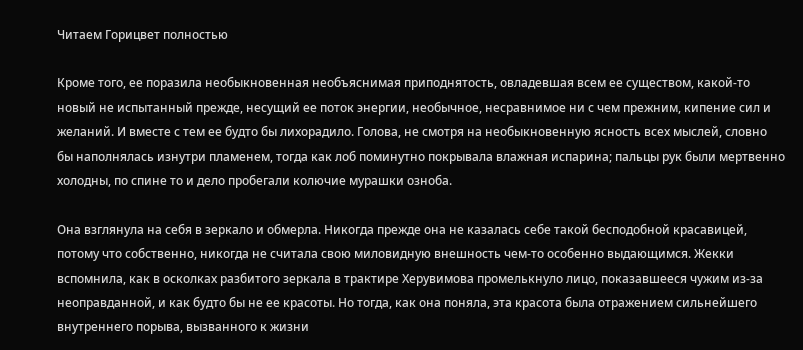Читаем Горицвет полностью

Кроме того, ее поразила необыкновенная необъяснимая приподнятость, овладевшая всем ее существом, какой-то новый не испытанный прежде, несущий ее поток энергии, необычное, несравнимое ни с чем прежним, кипение сил и желаний. И вместе с тем ее будто бы лихорадило. Голова, не смотря на необыкновенную ясность всех мыслей, словно бы наполнялась изнутри пламенем, тогда как лоб поминутно покрывала влажная испарина; пальцы рук были мертвенно холодны, по спине то и дело пробегали колючие мурашки озноба.

Она взглянула на себя в зеркало и обмерла. Никогда прежде она не казалась себе такой бесподобной красавицей, потому что собственно, никогда не считала свою миловидную внешность чем-то особенно выдающимся. Жекки вспомнила, как в осколках разбитого зеркала в трактире Херувимова промелькнуло лицо, показавшееся чужим из-за неоправданной, и как будто бы не ее красоты. Но тогда, как она поняла, эта красота была отражением сильнейшего внутреннего порыва, вызванного к жизни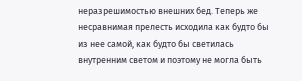неразрешимостью внешних бед. Теперь же несравнимая прелесть исходила как будто бы из нее самой, как будто бы светилась внутренним светом и поэтому не могла быть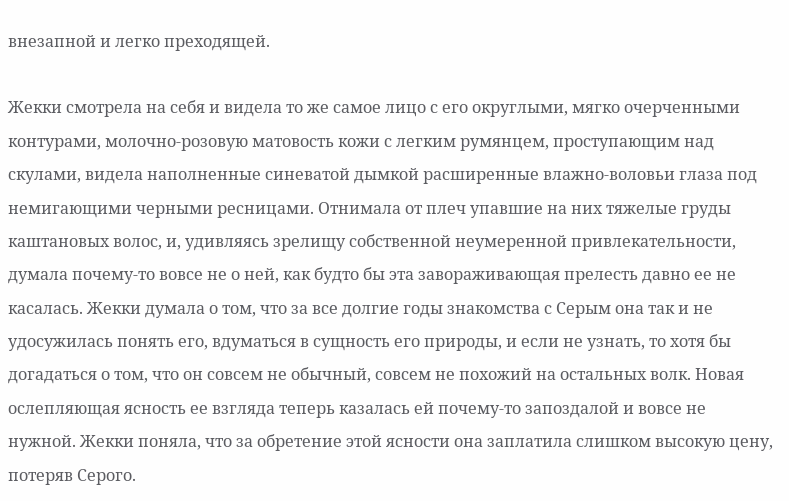внезапной и легко преходящей.

Жекки смотрела на себя и видела то же самое лицо с его округлыми, мягко очерченными контурами, молочно-розовую матовость кожи с легким румянцем, проступающим над скулами, видела наполненные синеватой дымкой расширенные влажно-воловьи глаза под немигающими черными ресницами. Отнимала от плеч упавшие на них тяжелые груды каштановых волос, и, удивляясь зрелищу собственной неумеренной привлекательности, думала почему-то вовсе не о ней, как будто бы эта завораживающая прелесть давно ее не касалась. Жекки думала о том, что за все долгие годы знакомства с Серым она так и не удосужилась понять его, вдуматься в сущность его природы, и если не узнать, то хотя бы догадаться о том, что он совсем не обычный, совсем не похожий на остальных волк. Новая ослепляющая ясность ее взгляда теперь казалась ей почему-то запоздалой и вовсе не нужной. Жекки поняла, что за обретение этой ясности она заплатила слишком высокую цену, потеряв Серого.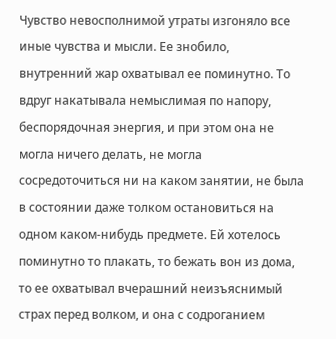Чувство невосполнимой утраты изгоняло все иные чувства и мысли. Ее знобило, внутренний жар охватывал ее поминутно. То вдруг накатывала немыслимая по напору, беспорядочная энергия, и при этом она не могла ничего делать, не могла сосредоточиться ни на каком занятии, не была в состоянии даже толком остановиться на одном каком-нибудь предмете. Ей хотелось поминутно то плакать, то бежать вон из дома, то ее охватывал вчерашний неизъяснимый страх перед волком, и она с содроганием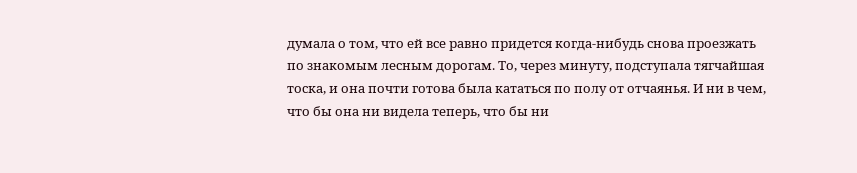думала о том, что ей все равно придется когда-нибудь снова проезжать по знакомым лесным дорогам. То, через минуту, подступала тягчайшая тоска, и она почти готова была кататься по полу от отчаянья. И ни в чем, что бы она ни видела теперь, что бы ни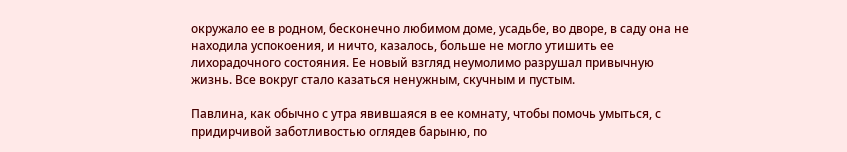окружало ее в родном, бесконечно любимом доме, усадьбе, во дворе, в саду она не находила успокоения, и ничто, казалось, больше не могло утишить ее лихорадочного состояния. Ее новый взгляд неумолимо разрушал привычную жизнь. Все вокруг стало казаться ненужным, скучным и пустым.

Павлина, как обычно с утра явившаяся в ее комнату, чтобы помочь умыться, с придирчивой заботливостью оглядев барыню, по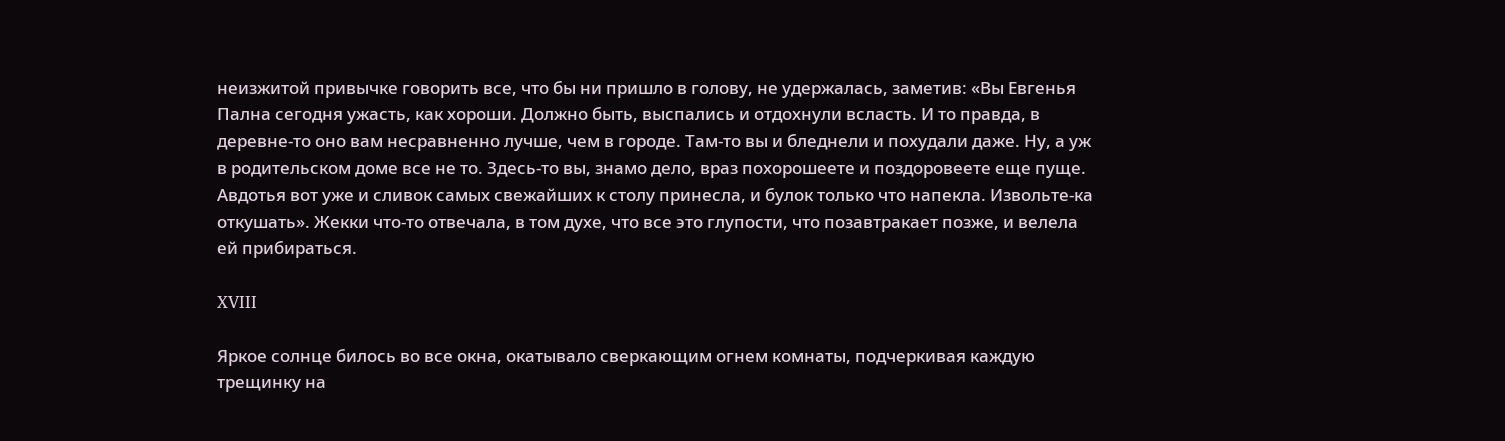неизжитой привычке говорить все, что бы ни пришло в голову, не удержалась, заметив: «Вы Евгенья Пална сегодня ужасть, как хороши. Должно быть, выспались и отдохнули всласть. И то правда, в деревне-то оно вам несравненно лучше, чем в городе. Там-то вы и бледнели и похудали даже. Ну, а уж в родительском доме все не то. Здесь-то вы, знамо дело, враз похорошеете и поздоровеете еще пуще. Авдотья вот уже и сливок самых свежайших к столу принесла, и булок только что напекла. Извольте-ка откушать». Жекки что-то отвечала, в том духе, что все это глупости, что позавтракает позже, и велела ей прибираться.

XVIII

Яркое солнце билось во все окна, окатывало сверкающим огнем комнаты, подчеркивая каждую трещинку на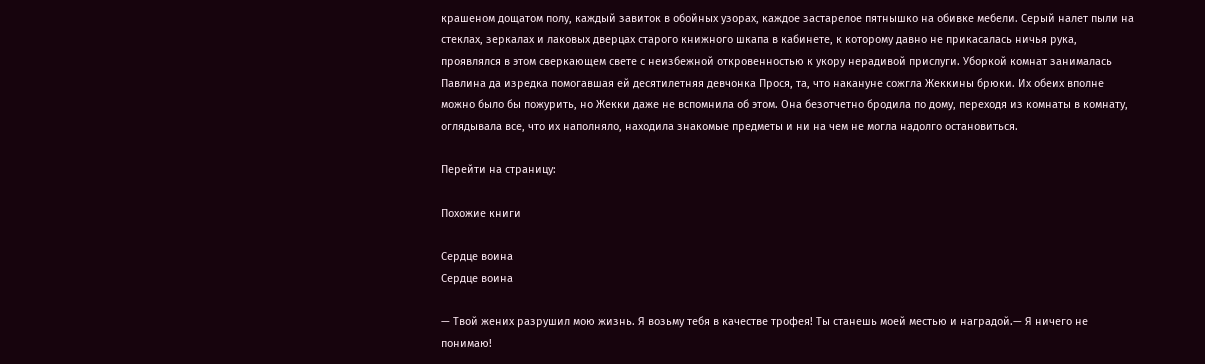крашеном дощатом полу, каждый завиток в обойных узорах, каждое застарелое пятнышко на обивке мебели. Серый налет пыли на стеклах, зеркалах и лаковых дверцах старого книжного шкапа в кабинете, к которому давно не прикасалась ничья рука, проявлялся в этом сверкающем свете с неизбежной откровенностью к укору нерадивой прислуги. Уборкой комнат занималась Павлина да изредка помогавшая ей десятилетняя девчонка Прося, та, что накануне сожгла Жеккины брюки. Их обеих вполне можно было бы пожурить, но Жекки даже не вспомнила об этом. Она безотчетно бродила по дому, переходя из комнаты в комнату, оглядывала все, что их наполняло, находила знакомые предметы и ни на чем не могла надолго остановиться.

Перейти на страницу:

Похожие книги

Сердце воина
Сердце воина

— Твой жених разрушил мою жизнь. Я возьму тебя в качестве трофея! Ты станешь моей местью и наградой.— Я ничего не понимаю!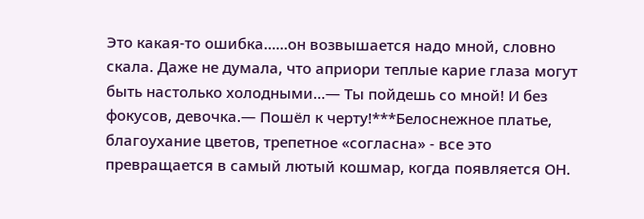Это какая-то ошибка……он возвышается надо мной, словно скала. Даже не думала, что априори теплые карие глаза могут быть настолько холодными…— Ты пойдешь со мной! И без фокусов, девочка.— Пошёл к черту!***Белоснежное платье, благоухание цветов, трепетное «согласна» - все это превращается в самый лютый кошмар, когда появляется ОН.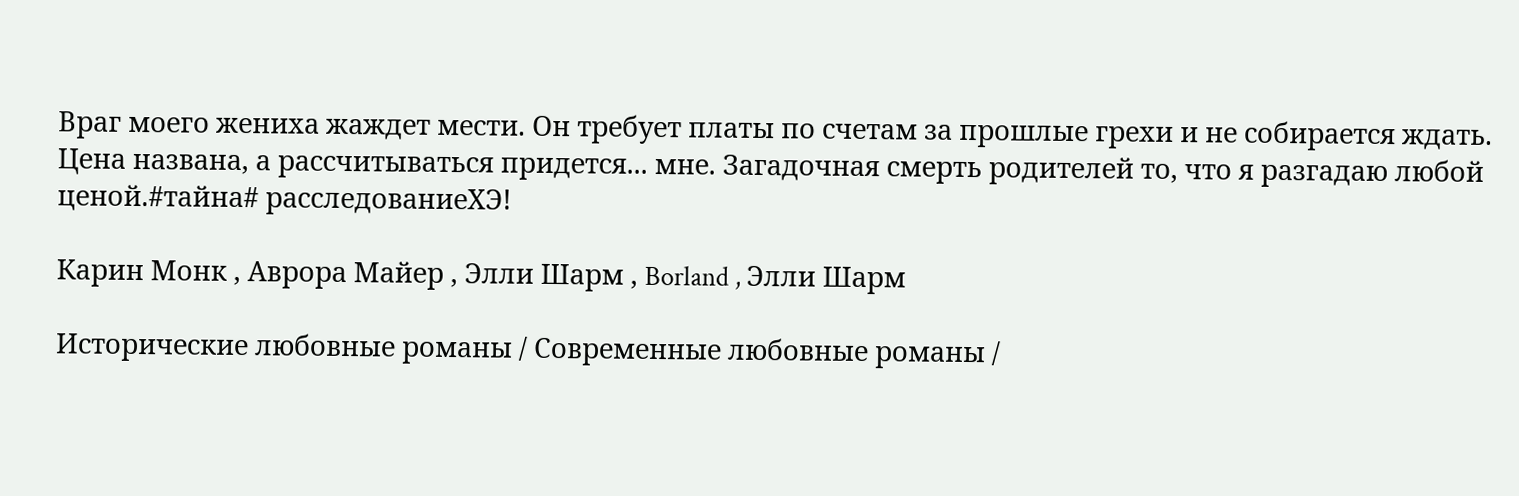Враг моего жениха жаждет мести. Он требует платы по счетам за прошлые грехи и не собирается ждать. Цена названа, а рассчитываться придется... мне. Загадочная смерть родителей то, что я разгадаю любой ценой.#тайна# расследованиеХЭ!

Карин Монк , Аврора Майер , Элли Шарм , Borland , Элли Шарм

Исторические любовные романы / Современные любовные романы /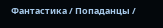Фантастика / Попаданцы /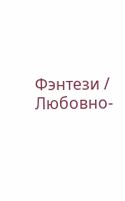Фэнтези / Любовно-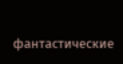фантастические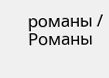романы / Романы